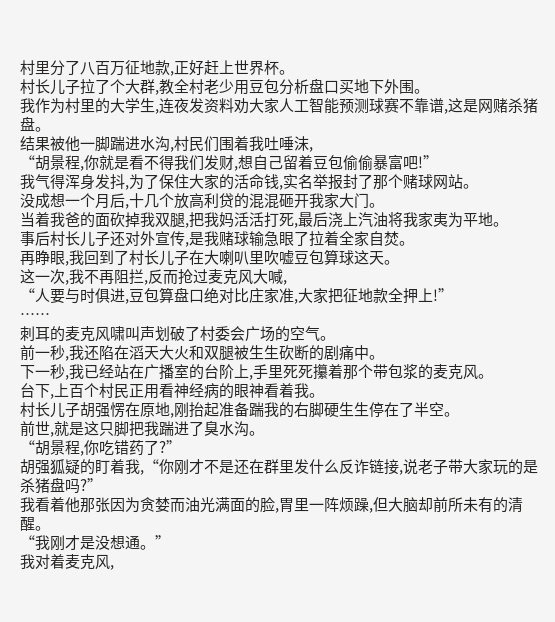村里分了八百万征地款,正好赶上世界杯。
村长儿子拉了个大群,教全村老少用豆包分析盘口买地下外围。
我作为村里的大学生,连夜发资料劝大家人工智能预测球赛不靠谱,这是网赌杀猪盘。
结果被他一脚踹进水沟,村民们围着我吐唾沫,
“胡景程,你就是看不得我们发财,想自己留着豆包偷偷暴富吧!”
我气得浑身发抖,为了保住大家的活命钱,实名举报封了那个赌球网站。
没成想一个月后,十几个放高利贷的混混砸开我家大门。
当着我爸的面砍掉我双腿,把我妈活活打死,最后浇上汽油将我家夷为平地。
事后村长儿子还对外宣传,是我赌球输急眼了拉着全家自焚。
再睁眼,我回到了村长儿子在大喇叭里吹嘘豆包算球这天。
这一次,我不再阻拦,反而抢过麦克风大喊,
“人要与时俱进,豆包算盘口绝对比庄家准,大家把征地款全押上!”
……
刺耳的麦克风啸叫声划破了村委会广场的空气。
前一秒,我还陷在滔天大火和双腿被生生砍断的剧痛中。
下一秒,我已经站在广播室的台阶上,手里死死攥着那个带包浆的麦克风。
台下,上百个村民正用看神经病的眼神看着我。
村长儿子胡强愣在原地,刚抬起准备踹我的右脚硬生生停在了半空。
前世,就是这只脚把我踹进了臭水沟。
“胡景程,你吃错药了?”
胡强狐疑的盯着我,“你刚才不是还在群里发什么反诈链接,说老子带大家玩的是杀猪盘吗?”
我看着他那张因为贪婪而油光满面的脸,胃里一阵烦躁,但大脑却前所未有的清醒。
“我刚才是没想通。”
我对着麦克风,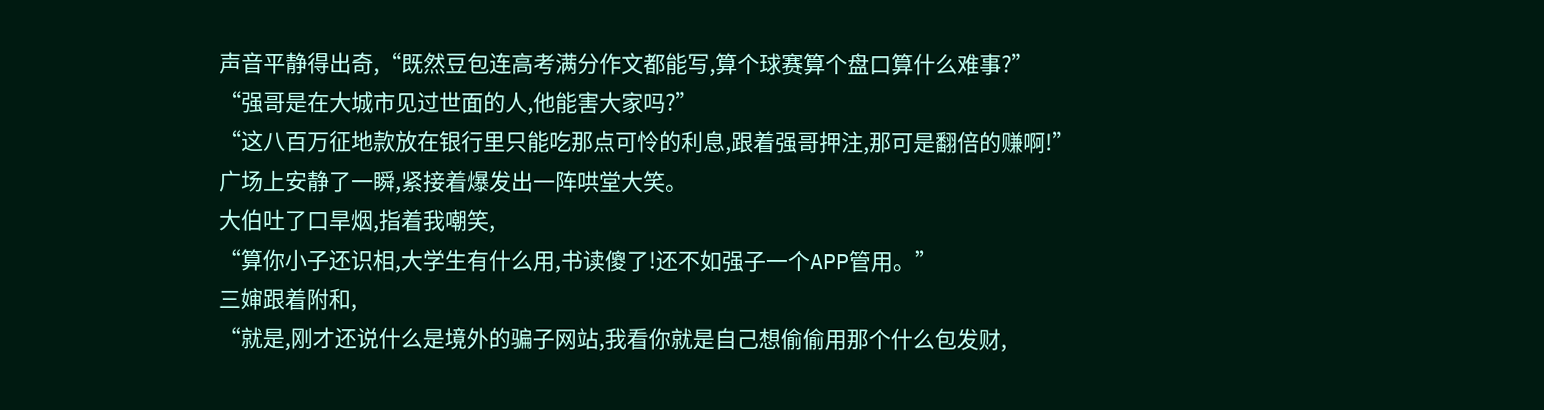声音平静得出奇,“既然豆包连高考满分作文都能写,算个球赛算个盘口算什么难事?”
“强哥是在大城市见过世面的人,他能害大家吗?”
“这八百万征地款放在银行里只能吃那点可怜的利息,跟着强哥押注,那可是翻倍的赚啊!”
广场上安静了一瞬,紧接着爆发出一阵哄堂大笑。
大伯吐了口旱烟,指着我嘲笑,
“算你小子还识相,大学生有什么用,书读傻了!还不如强子一个APP管用。”
三婶跟着附和,
“就是,刚才还说什么是境外的骗子网站,我看你就是自己想偷偷用那个什么包发财,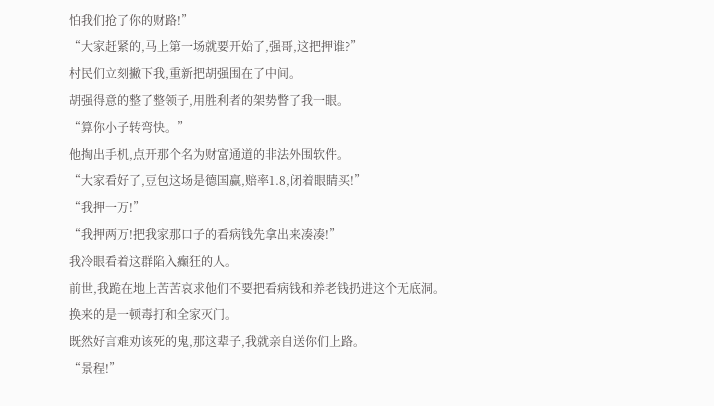怕我们抢了你的财路!”
“大家赶紧的,马上第一场就要开始了,强哥,这把押谁?”
村民们立刻撇下我,重新把胡强围在了中间。
胡强得意的整了整领子,用胜利者的架势瞥了我一眼。
“算你小子转弯快。”
他掏出手机,点开那个名为财富通道的非法外围软件。
“大家看好了,豆包这场是德国赢,赔率1.8,闭着眼睛买!”
“我押一万!”
“我押两万!把我家那口子的看病钱先拿出来凑凑!”
我冷眼看着这群陷入癫狂的人。
前世,我跪在地上苦苦哀求他们不要把看病钱和养老钱扔进这个无底洞。
换来的是一顿毒打和全家灭门。
既然好言难劝该死的鬼,那这辈子,我就亲自送你们上路。
“景程!”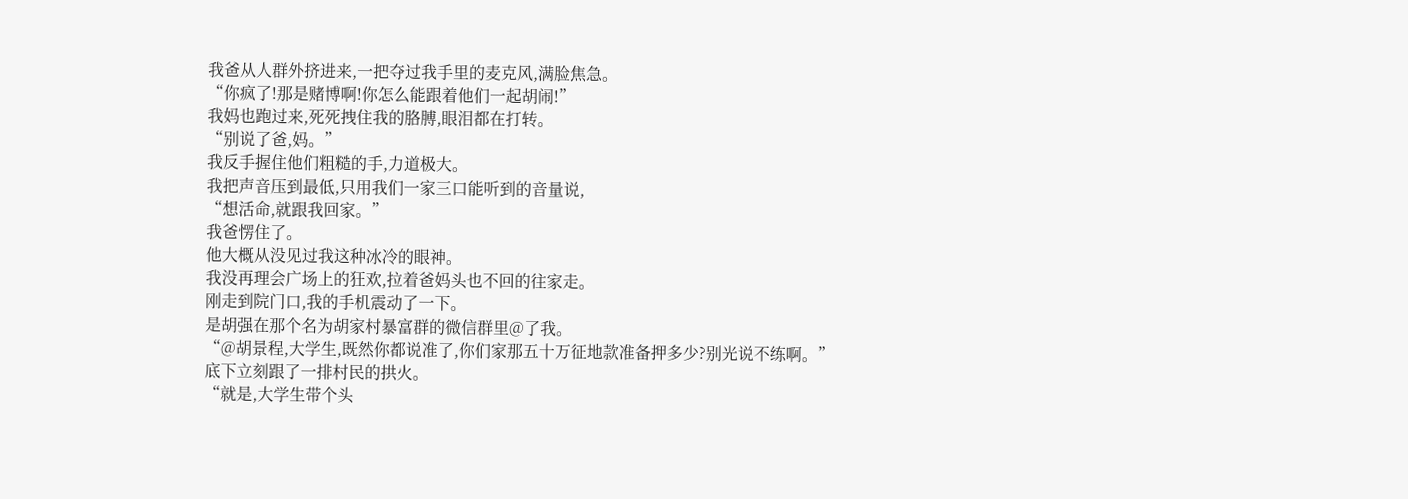我爸从人群外挤进来,一把夺过我手里的麦克风,满脸焦急。
“你疯了!那是赌博啊!你怎么能跟着他们一起胡闹!”
我妈也跑过来,死死拽住我的胳膊,眼泪都在打转。
“别说了爸,妈。”
我反手握住他们粗糙的手,力道极大。
我把声音压到最低,只用我们一家三口能听到的音量说,
“想活命,就跟我回家。”
我爸愣住了。
他大概从没见过我这种冰冷的眼神。
我没再理会广场上的狂欢,拉着爸妈头也不回的往家走。
刚走到院门口,我的手机震动了一下。
是胡强在那个名为胡家村暴富群的微信群里@了我。
“@胡景程,大学生,既然你都说准了,你们家那五十万征地款准备押多少?别光说不练啊。”
底下立刻跟了一排村民的拱火。
“就是,大学生带个头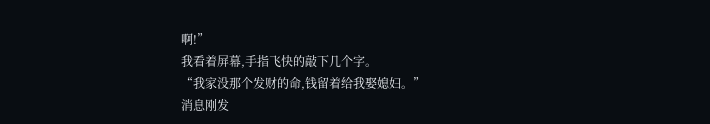啊!”
我看着屏幕,手指飞快的敲下几个字。
“我家没那个发财的命,钱留着给我娶媳妇。”
消息刚发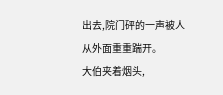出去,院门砰的一声被人从外面重重踹开。
大伯夹着烟头,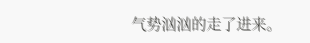气势汹汹的走了进来。